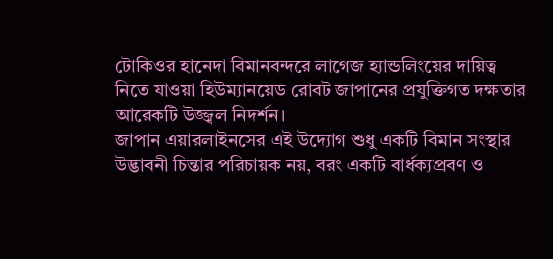টোকিওর হানেদা বিমানবন্দরে লাগেজ হ্যান্ডলিংয়ের দায়িত্ব নিতে যাওয়া হিউম্যানয়েড রোবট জাপানের প্রযুক্তিগত দক্ষতার আরেকটি উজ্জ্বল নিদর্শন।
জাপান এয়ারলাইনসের এই উদ্যোগ শুধু একটি বিমান সংস্থার উদ্ভাবনী চিন্তার পরিচায়ক নয়, বরং একটি বার্ধক্যপ্রবণ ও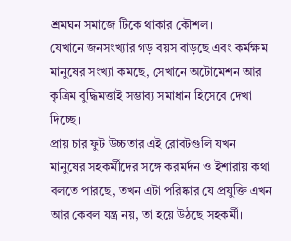শ্রমঘন সমাজে টিকে থাকার কৌশল।
যেখানে জনসংখ্যার গড় বয়স বাড়ছে এবং কর্মক্ষম মানুষের সংখ্যা কমছে, সেখানে অটোমেশন আর কৃত্রিম বুদ্ধিমত্তাই সম্ভাব্য সমাধান হিসেবে দেখা দিচ্ছে।
প্রায় চার ফুট উচ্চতার এই রোবটগুলি যখন মানুষের সহকর্মীদের সঙ্গে করমর্দন ও ইশারায় কথা বলতে পারছে, তখন এটা পরিষ্কার যে প্রযুক্তি এখন আর কেবল যন্ত্র নয়, তা হয়ে উঠছে সহকর্মী।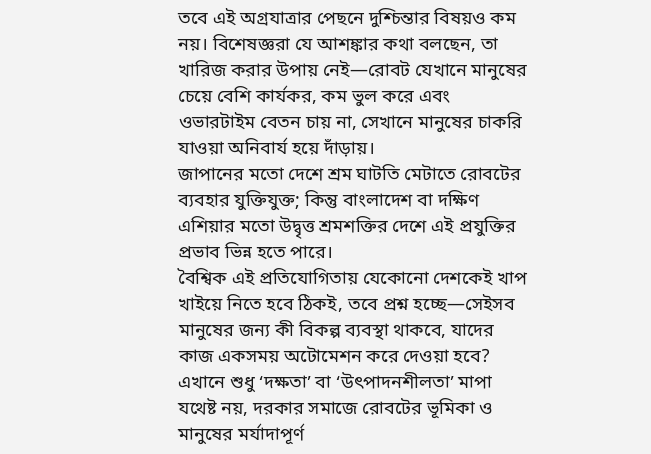তবে এই অগ্রযাত্রার পেছনে দুশ্চিন্তার বিষয়ও কম নয়। বিশেষজ্ঞরা যে আশঙ্কার কথা বলছেন, তা খারিজ করার উপায় নেই—রোবট যেখানে মানুষের চেয়ে বেশি কার্যকর, কম ভুল করে এবং ওভারটাইম বেতন চায় না, সেখানে মানুষের চাকরি যাওয়া অনিবার্য হয়ে দাঁড়ায়।
জাপানের মতো দেশে শ্রম ঘাটতি মেটাতে রোবটের ব্যবহার যুক্তিযুক্ত; কিন্তু বাংলাদেশ বা দক্ষিণ এশিয়ার মতো উদ্বৃত্ত শ্রমশক্তির দেশে এই প্রযুক্তির প্রভাব ভিন্ন হতে পারে।
বৈশ্বিক এই প্রতিযোগিতায় যেকোনো দেশকেই খাপ খাইয়ে নিতে হবে ঠিকই, তবে প্রশ্ন হচ্ছে—সেইসব মানুষের জন্য কী বিকল্প ব্যবস্থা থাকবে, যাদের কাজ একসময় অটোমেশন করে দেওয়া হবে?
এখানে শুধু ‘দক্ষতা’ বা ‘উৎপাদনশীলতা’ মাপা যথেষ্ট নয়, দরকার সমাজে রোবটের ভূমিকা ও মানুষের মর্যাদাপূর্ণ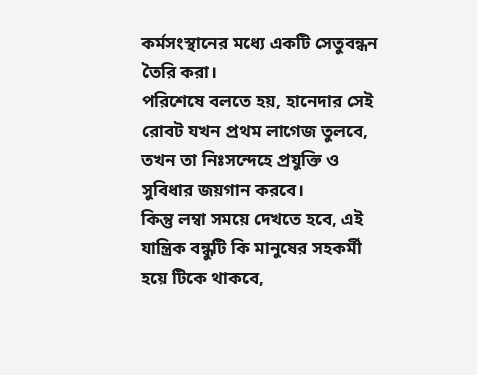কর্মসংস্থানের মধ্যে একটি সেতুবন্ধন তৈরি করা।
পরিশেষে বলতে হয়, হানেদার সেই রোবট যখন প্রথম লাগেজ তুলবে, তখন তা নিঃসন্দেহে প্রযুক্তি ও সুবিধার জয়গান করবে।
কিন্তু লম্বা সময়ে দেখতে হবে, এই যান্ত্রিক বন্ধুটি কি মানুষের সহকর্মী হয়ে টিকে থাকবে,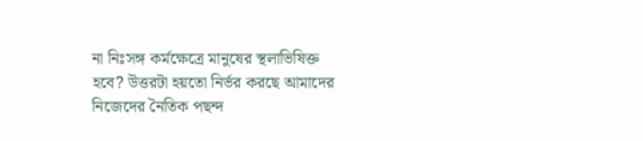না নিঃসঙ্গ কর্মক্ষেত্রে মানুষের স্থলাভিষিক্ত হবে? উত্তরটা হয়তো নির্ভর করছে আমাদের নিজেদের নৈতিক পছন্দ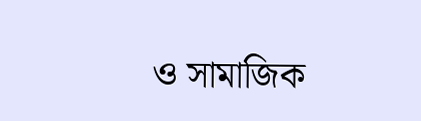ও সামাজিক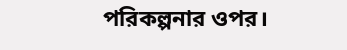পরিকল্পনার ওপর।